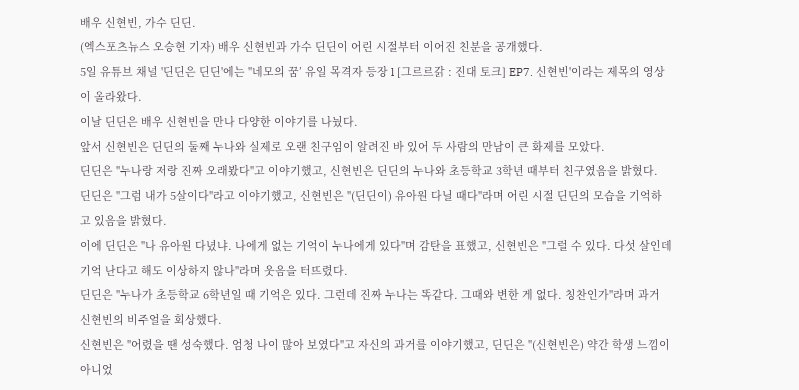배우 신현빈, 가수 딘딘.
(엑스포츠뉴스 오승현 기자) 배우 신현빈과 가수 딘딘이 어린 시절부터 이어진 친분을 공개했다.
5일 유튜브 채널 '딘딘은 딘딘'에는 ''네모의 꿈’ 유일 목격자 등장 l [그르르갉 : 진대 토크] EP7. 신현빈'이라는 제목의 영상이 올라왔다.
이날 딘딘은 배우 신현빈을 만나 다양한 이야기를 나눴다.
앞서 신현빈은 딘딘의 둘째 누나와 실제로 오랜 친구임이 알려진 바 있어 두 사람의 만남이 큰 화제를 모았다.
딘딘은 "누나랑 저랑 진짜 오래봤다"고 이야기했고, 신현빈은 딘딘의 누나와 초등학교 3학년 때부터 친구였음을 밝혔다.
딘딘은 "그럼 내가 5살이다"라고 이야기했고, 신현빈은 "(딘딘이) 유아원 다닐 때다"라며 어린 시절 딘딘의 모습을 기억하고 있음을 밝혔다.
이에 딘딘은 "나 유아원 다녔냐. 나에게 없는 기억이 누나에게 있다"며 감탄을 표했고, 신현빈은 "그럴 수 있다. 다섯 살인데 기억 난다고 해도 이상하지 않나"라며 웃음을 터뜨렸다.
딘딘은 "누나가 초등학교 6학년일 때 기억은 있다. 그런데 진짜 누나는 똑같다. 그때와 변한 게 없다. 칭찬인가"라며 과거 신현빈의 비주얼을 회상했다.
신현빈은 "어렸을 땐 성숙했다. 엄청 나이 많아 보였다"고 자신의 과거를 이야기했고, 딘딘은 "(신현빈은) 약간 학생 느낌이 아니었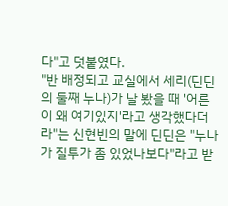다"고 덧붙였다.
"반 배정되고 교실에서 세리(딘딘의 둘째 누나)가 날 봤을 때 '어른이 왜 여기있지'라고 생각했다더라"는 신현빈의 말에 딘딘은 "누나가 질투가 좀 있었나보다"라고 받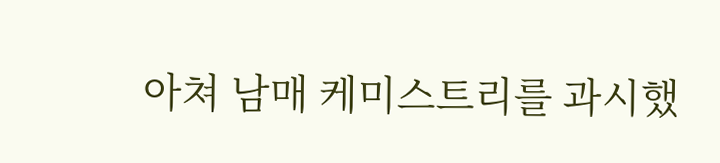아쳐 남매 케미스트리를 과시했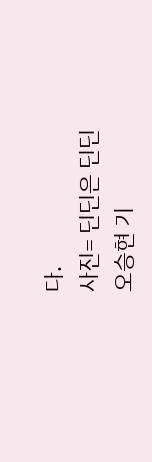다.
사진= 딘딘은 딘딘
오승현 기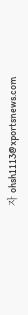자 ohsh1113@xportsnews.com